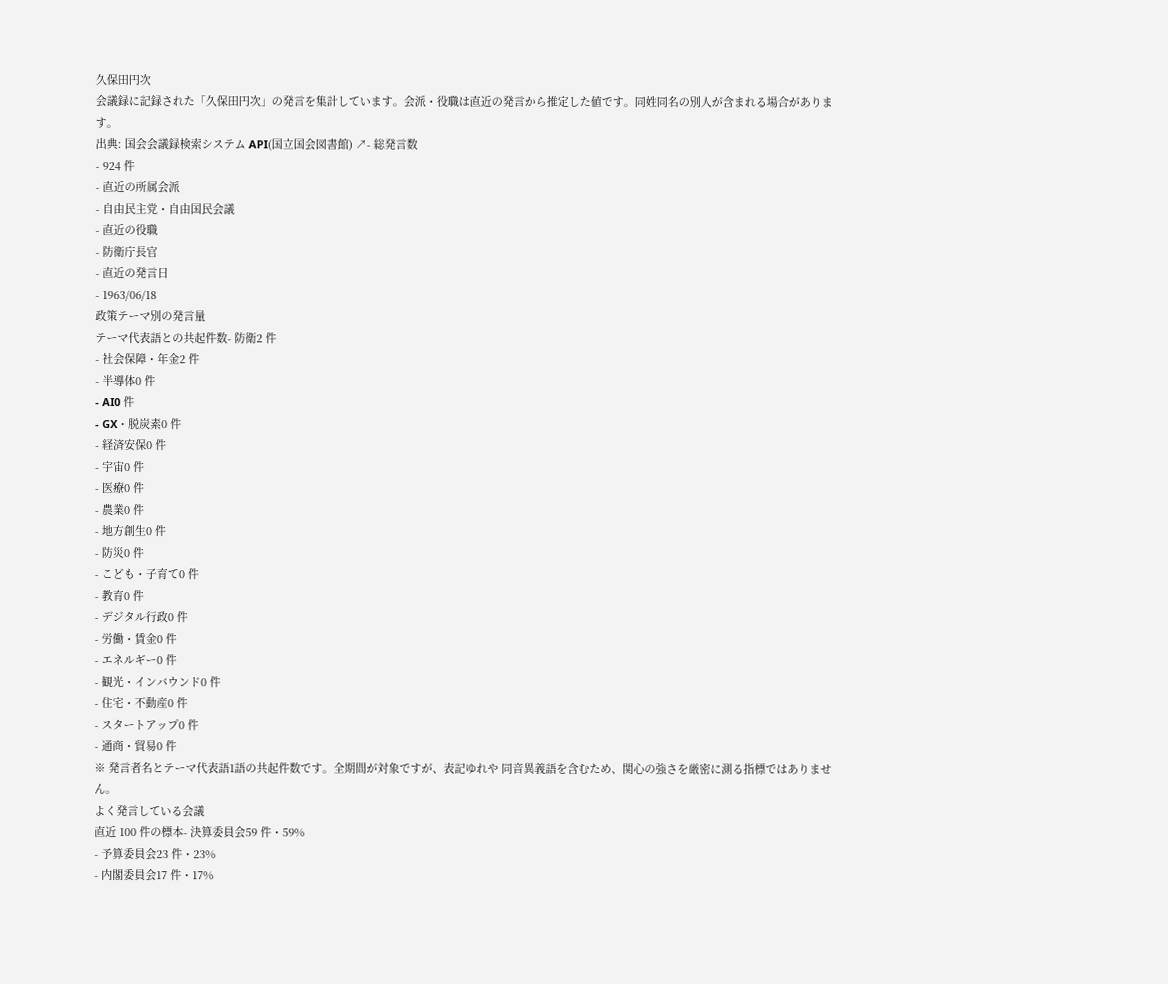久保田円次
会議録に記録された「久保田円次」の発言を集計しています。会派・役職は直近の発言から推定した値です。同姓同名の別人が含まれる場合があります。
出典: 国会会議録検索システム API(国立国会図書館) ↗- 総発言数
- 924 件
- 直近の所属会派
- 自由民主党・自由国民会議
- 直近の役職
- 防衛庁長官
- 直近の発言日
- 1963/06/18
政策テーマ別の発言量
テーマ代表語との共起件数- 防衛2 件
- 社会保障・年金2 件
- 半導体0 件
- AI0 件
- GX・脱炭素0 件
- 経済安保0 件
- 宇宙0 件
- 医療0 件
- 農業0 件
- 地方創生0 件
- 防災0 件
- こども・子育て0 件
- 教育0 件
- デジタル行政0 件
- 労働・賃金0 件
- エネルギー0 件
- 観光・インバウンド0 件
- 住宅・不動産0 件
- スタートアップ0 件
- 通商・貿易0 件
※ 発言者名とテーマ代表語1語の共起件数です。全期間が対象ですが、表記ゆれや 同音異義語を含むため、関心の強さを厳密に測る指標ではありません。
よく発言している会議
直近 100 件の標本- 決算委員会59 件・59%
- 予算委員会23 件・23%
- 内閣委員会17 件・17%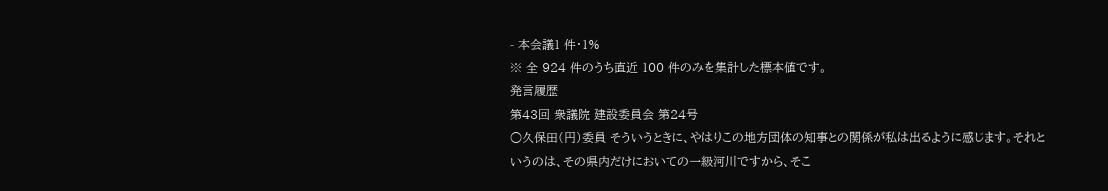- 本会議1 件・1%
※ 全 924 件のうち直近 100 件のみを集計した標本値です。
発言履歴
第43回 衆議院 建設委員会 第24号
○久保田(円)委員 そういうときに、やはりこの地方団体の知事との関係が私は出るように感じます。それというのは、その県内だけにおいての一級河川ですから、そこ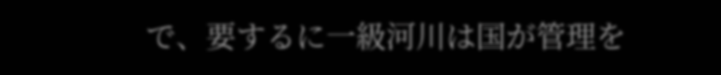で、要するに一級河川は国が管理を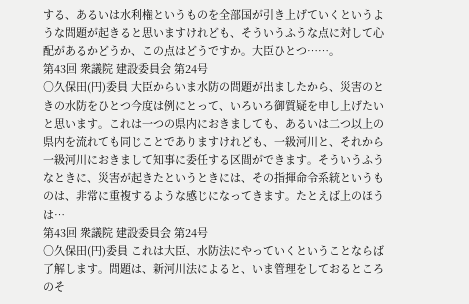する、あるいは水利権というものを全部国が引き上げていくというような問題が起きると思いますけれども、そういうふうな点に対して心配があるかどうか、この点はどうですか。大臣ひとつ……。
第43回 衆議院 建設委員会 第24号
○久保田(円)委員 大臣からいま水防の問題が出ましたから、災害のときの水防をひとつ今度は例にとって、いろいろ御質疑を申し上げたいと思います。これは一つの県内におきましても、あるいは二つ以上の県内を流れても同じことでありますけれども、一級河川と、それから一級河川におきまして知事に委任する区間ができます。そういうふうなときに、災害が起きたというときには、その指揮命令系統というものは、非常に重複するような感じになってきます。たとえば上のほうは…
第43回 衆議院 建設委員会 第24号
○久保田(円)委員 これは大臣、水防法にやっていくということならば了解します。問題は、新河川法によると、いま管理をしておるところのそ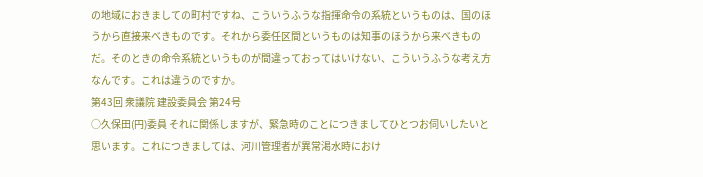の地域におきましての町村ですね、こういうふうな指揮命令の系統というものは、国のほうから直接来べきものです。それから委任区間というものは知事のほうから来べきものだ。そのときの命令系統というものが間違っておってはいけない、こういうふうな考え方なんです。これは違うのですか。
第43回 衆議院 建設委員会 第24号
○久保田(円)委員 それに関係しますが、緊急時のことにつきましてひとつお伺いしたいと思います。これにつきましては、河川管理者が異常渇水時におけ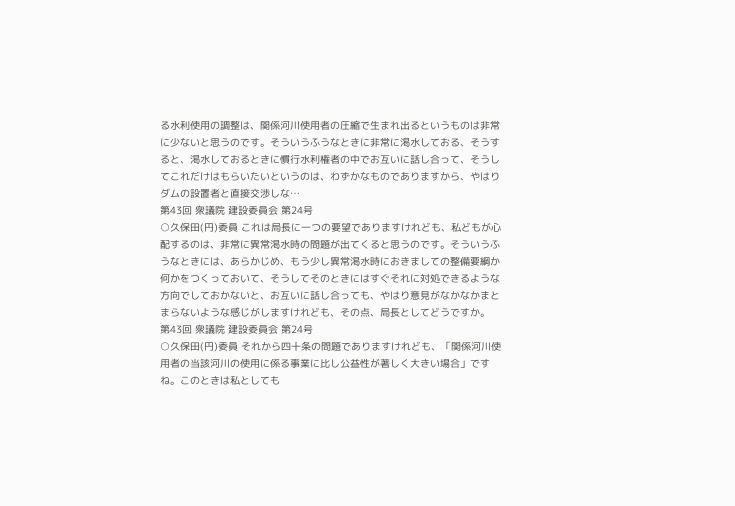る水利使用の調整は、関係河川使用者の圧縮で生まれ出るというものは非常に少ないと思うのです。そういうふうなときに非常に渇水しておる、そうすると、渇水しておるときに慣行水利権者の中でお互いに話し合って、そうしてこれだけはもらいたいというのは、わずかなものでありますから、やはりダムの設置者と直接交渉しな…
第43回 衆議院 建設委員会 第24号
○久保田(円)委員 これは局長に一つの要望でありますけれども、私どもが心配するのは、非常に異常渇水時の問題が出てくると思うのです。そういうふうなときには、あらかじめ、もう少し異常渇水時におきましての整備要綱か何かをつくっておいて、そうしてそのときにはすぐそれに対処できるような方向でしておかないと、お互いに話し合っても、やはり意見がなかなかまとまらないような感じがしますけれども、その点、局長としてどうですか。
第43回 衆議院 建設委員会 第24号
○久保田(円)委員 それから四十条の問題でありますけれども、「関係河川使用者の当該河川の使用に係る事業に比し公益性が著しく大きい場合」ですね。このときは私としても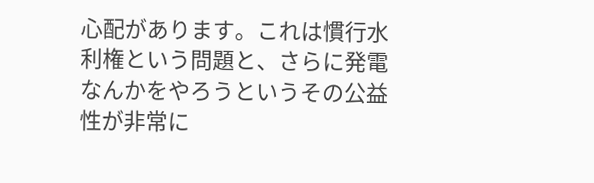心配があります。これは慣行水利権という問題と、さらに発電なんかをやろうというその公益性が非常に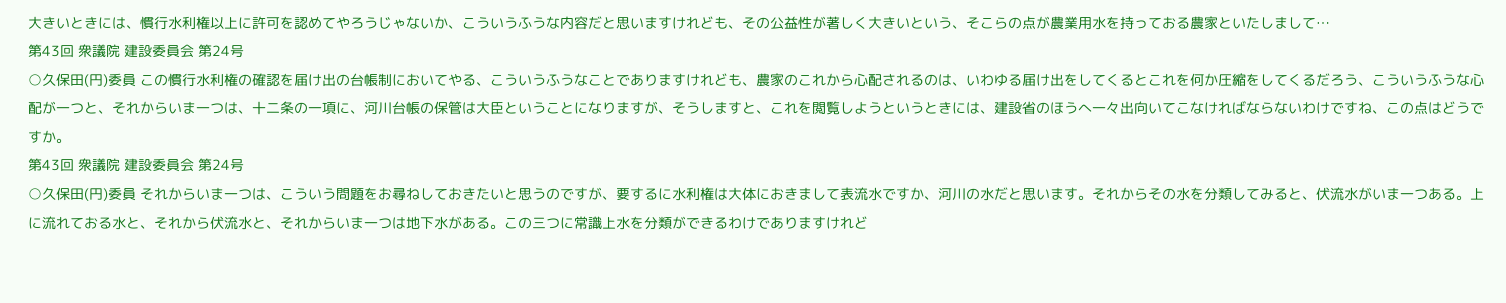大きいときには、慣行水利権以上に許可を認めてやろうじゃないか、こういうふうな内容だと思いますけれども、その公益性が著しく大きいという、そこらの点が農業用水を持っておる農家といたしまして…
第43回 衆議院 建設委員会 第24号
○久保田(円)委員 この慣行水利権の確認を届け出の台帳制においてやる、こういうふうなことでありますけれども、農家のこれから心配されるのは、いわゆる届け出をしてくるとこれを何か圧縮をしてくるだろう、こういうふうな心配が一つと、それからいま一つは、十二条の一項に、河川台帳の保管は大臣ということになりますが、そうしますと、これを閲覧しようというときには、建設省のほうへ一々出向いてこなければならないわけですね、この点はどうですか。
第43回 衆議院 建設委員会 第24号
○久保田(円)委員 それからいま一つは、こういう問題をお尋ねしておきたいと思うのですが、要するに水利権は大体におきまして表流水ですか、河川の水だと思います。それからその水を分類してみると、伏流水がいま一つある。上に流れておる水と、それから伏流水と、それからいま一つは地下水がある。この三つに常識上水を分類ができるわけでありますけれど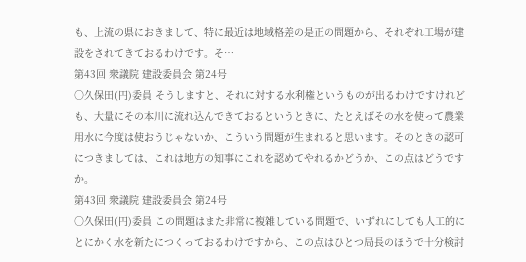も、上流の県におきまして、特に最近は地域格差の是正の問題から、それぞれ工場が建設をされてきておるわけです。そ…
第43回 衆議院 建設委員会 第24号
○久保田(円)委員 そうしますと、それに対する水利権というものが出るわけですけれども、大量にその本川に流れ込んできておるというときに、たとえばその水を使って農業用水に今度は使おうじゃないか、こういう問題が生まれると思います。そのときの認可につきましては、これは地方の知事にこれを認めてやれるかどうか、この点はどうですか。
第43回 衆議院 建設委員会 第24号
○久保田(円)委員 この問題はまた非常に複雑している問題で、いずれにしても人工的にとにかく水を新たにつくっておるわけですから、この点はひとつ局長のほうで十分検討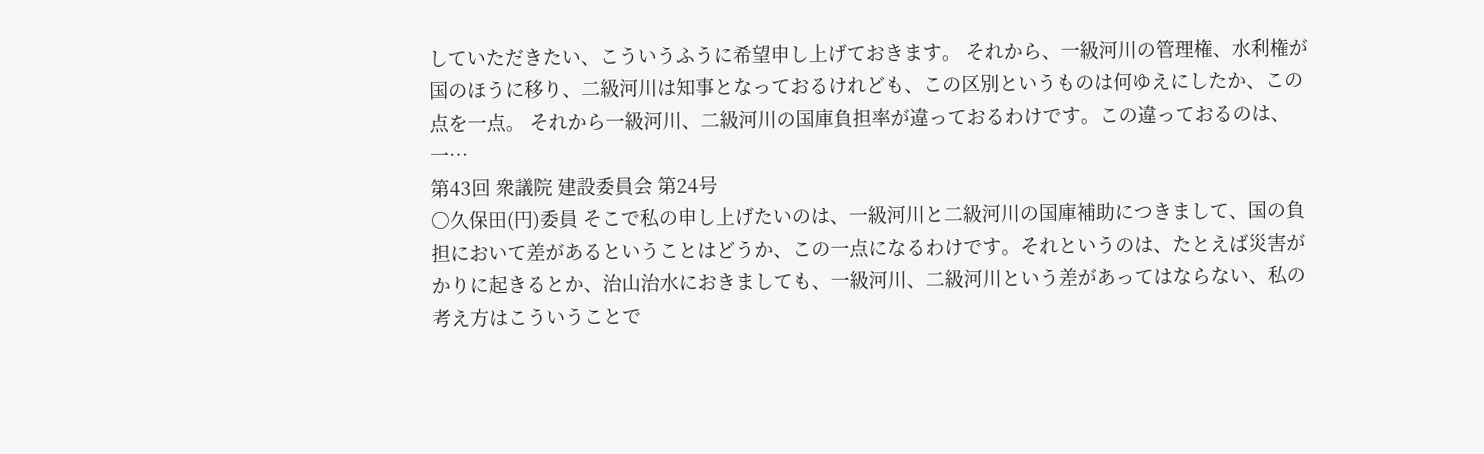していただきたい、こういうふうに希望申し上げておきます。 それから、一級河川の管理権、水利権が国のほうに移り、二級河川は知事となっておるけれども、この区別というものは何ゆえにしたか、この点を一点。 それから一級河川、二級河川の国庫負担率が違っておるわけです。この違っておるのは、一…
第43回 衆議院 建設委員会 第24号
○久保田(円)委員 そこで私の申し上げたいのは、一級河川と二級河川の国庫補助につきまして、国の負担において差があるということはどうか、この一点になるわけです。それというのは、たとえば災害がかりに起きるとか、治山治水におきましても、一級河川、二級河川という差があってはならない、私の考え方はこういうことで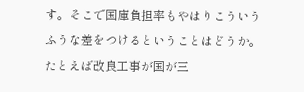す。そこで国庫負担率もやはりこういうふうな差をつけるということはどうか。たとえば改良工事が国が三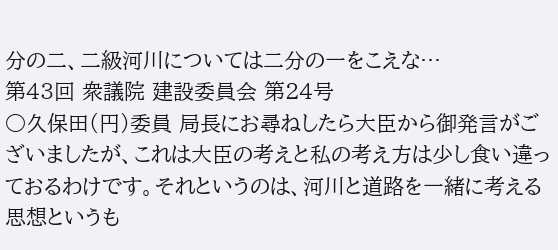分の二、二級河川については二分の一をこえな…
第43回 衆議院 建設委員会 第24号
○久保田(円)委員 局長にお尋ねしたら大臣から御発言がございましたが、これは大臣の考えと私の考え方は少し食い違っておるわけです。それというのは、河川と道路を一緒に考える思想というも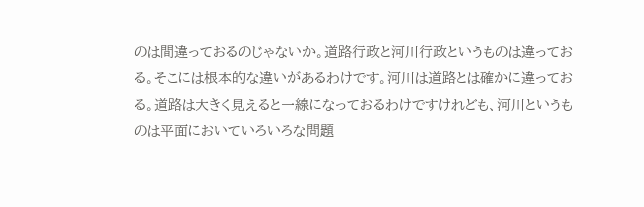のは間違っておるのじゃないか。道路行政と河川行政というものは違っておる。そこには根本的な違いがあるわけです。河川は道路とは確かに違っておる。道路は大きく見えると一線になっておるわけですけれども、河川というものは平面においていろいろな問題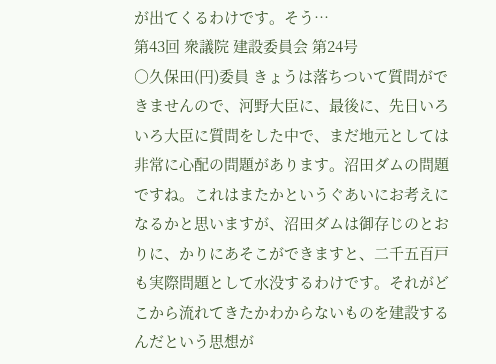が出てくるわけです。そう…
第43回 衆議院 建設委員会 第24号
○久保田(円)委員 きょうは落ちついて質問ができませんので、河野大臣に、最後に、先日いろいろ大臣に質問をした中で、まだ地元としては非常に心配の問題があります。沼田ダムの問題ですね。これはまたかというぐあいにお考えになるかと思いますが、沼田ダムは御存じのとおりに、かりにあそこができますと、二千五百戸も実際問題として水没するわけです。それがどこから流れてきたかわからないものを建設するんだという思想が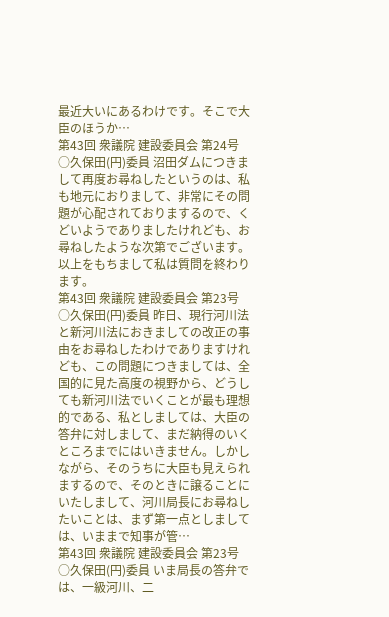最近大いにあるわけです。そこで大臣のほうか…
第43回 衆議院 建設委員会 第24号
○久保田(円)委員 沼田ダムにつきまして再度お尋ねしたというのは、私も地元におりまして、非常にその問題が心配されておりまするので、くどいようでありましたけれども、お尋ねしたような次第でございます。 以上をもちまして私は質問を終わります。
第43回 衆議院 建設委員会 第23号
○久保田(円)委員 昨日、現行河川法と新河川法におきましての改正の事由をお尋ねしたわけでありますけれども、この問題につきましては、全国的に見た高度の視野から、どうしても新河川法でいくことが最も理想的である、私としましては、大臣の答弁に対しまして、まだ納得のいくところまでにはいきません。しかしながら、そのうちに大臣も見えられまするので、そのときに譲ることにいたしまして、河川局長にお尋ねしたいことは、まず第一点としましては、いままで知事が管…
第43回 衆議院 建設委員会 第23号
○久保田(円)委員 いま局長の答弁では、一級河川、二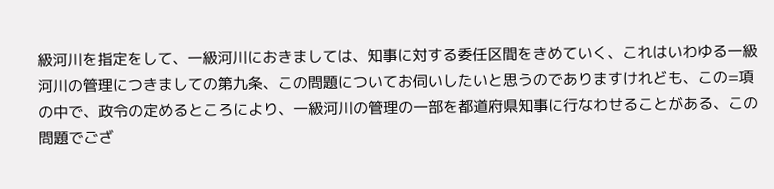級河川を指定をして、一級河川におきましては、知事に対する委任区間をきめていく、これはいわゆる一級河川の管理につきましての第九条、この問題についてお伺いしたいと思うのでありますけれども、この=項の中で、政令の定めるところにより、一級河川の管理の一部を都道府県知事に行なわせることがある、この問題でござ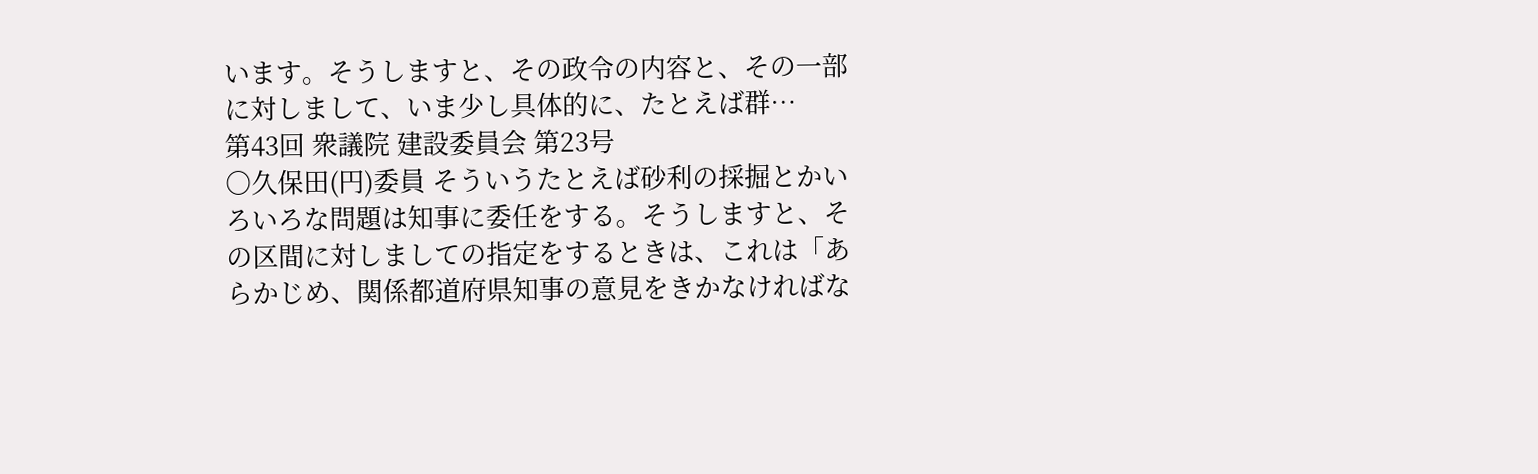います。そうしますと、その政令の内容と、その一部に対しまして、いま少し具体的に、たとえば群…
第43回 衆議院 建設委員会 第23号
○久保田(円)委員 そういうたとえば砂利の採掘とかいろいろな問題は知事に委任をする。そうしますと、その区間に対しましての指定をするときは、これは「あらかじめ、関係都道府県知事の意見をきかなければな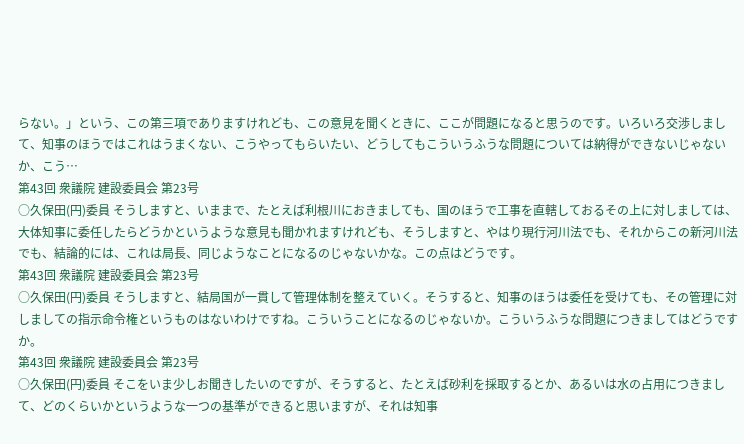らない。」という、この第三項でありますけれども、この意見を聞くときに、ここが問題になると思うのです。いろいろ交渉しまして、知事のほうではこれはうまくない、こうやってもらいたい、どうしてもこういうふうな問題については納得ができないじゃないか、こう…
第43回 衆議院 建設委員会 第23号
○久保田(円)委員 そうしますと、いままで、たとえば利根川におきましても、国のほうで工事を直轄しておるその上に対しましては、大体知事に委任したらどうかというような意見も聞かれますけれども、そうしますと、やはり現行河川法でも、それからこの新河川法でも、結論的には、これは局長、同じようなことになるのじゃないかな。この点はどうです。
第43回 衆議院 建設委員会 第23号
○久保田(円)委員 そうしますと、結局国が一貫して管理体制を整えていく。そうすると、知事のほうは委任を受けても、その管理に対しましての指示命令権というものはないわけですね。こういうことになるのじゃないか。こういうふうな問題につきましてはどうですか。
第43回 衆議院 建設委員会 第23号
○久保田(円)委員 そこをいま少しお聞きしたいのですが、そうすると、たとえば砂利を採取するとか、あるいは水の占用につきまして、どのくらいかというような一つの基準ができると思いますが、それは知事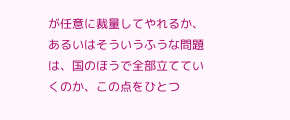が任意に裁量してやれるか、あるいはそういうふうな問題は、国のほうで全部立てていくのか、この点をひとつ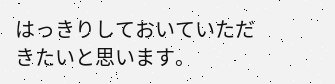はっきりしておいていただきたいと思います。